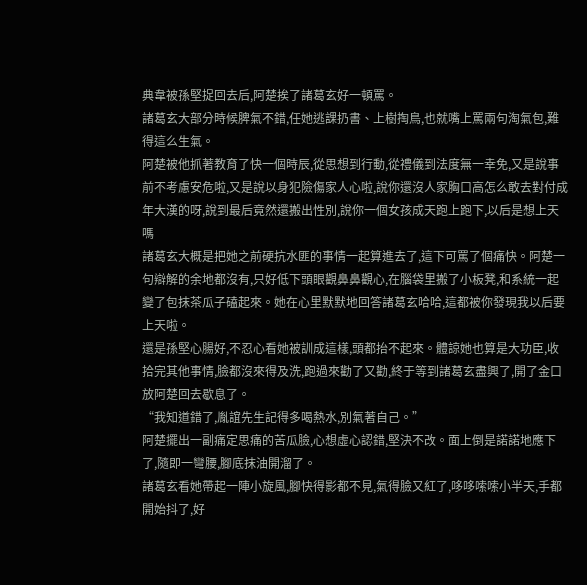典韋被孫堅捉回去后,阿楚挨了諸葛玄好一頓罵。
諸葛玄大部分時候脾氣不錯,任她逃課扔書、上樹掏鳥,也就嘴上罵兩句淘氣包,難得這么生氣。
阿楚被他抓著教育了快一個時辰,從思想到行動,從禮儀到法度無一幸免,又是說事前不考慮安危啦,又是說以身犯險傷家人心啦,說你還沒人家胸口高怎么敢去對付成年大漢的呀,說到最后竟然還搬出性別,說你一個女孩成天跑上跑下,以后是想上天嗎
諸葛玄大概是把她之前硬抗水匪的事情一起算進去了,這下可罵了個痛快。阿楚一句辯解的余地都沒有,只好低下頭眼觀鼻鼻觀心,在腦袋里搬了小板凳,和系統一起變了包抹茶瓜子磕起來。她在心里默默地回答諸葛玄哈哈,這都被你發現我以后要上天啦。
還是孫堅心腸好,不忍心看她被訓成這樣,頭都抬不起來。體諒她也算是大功臣,收拾完其他事情,臉都沒來得及洗,跑過來勸了又勸,終于等到諸葛玄盡興了,開了金口放阿楚回去歇息了。
“我知道錯了,胤誼先生記得多喝熱水,別氣著自己。”
阿楚擺出一副痛定思痛的苦瓜臉,心想虛心認錯,堅決不改。面上倒是諾諾地應下了,隨即一彎腰,腳底抹油開溜了。
諸葛玄看她帶起一陣小旋風,腳快得影都不見,氣得臉又紅了,哆哆嗦嗦小半天,手都開始抖了,好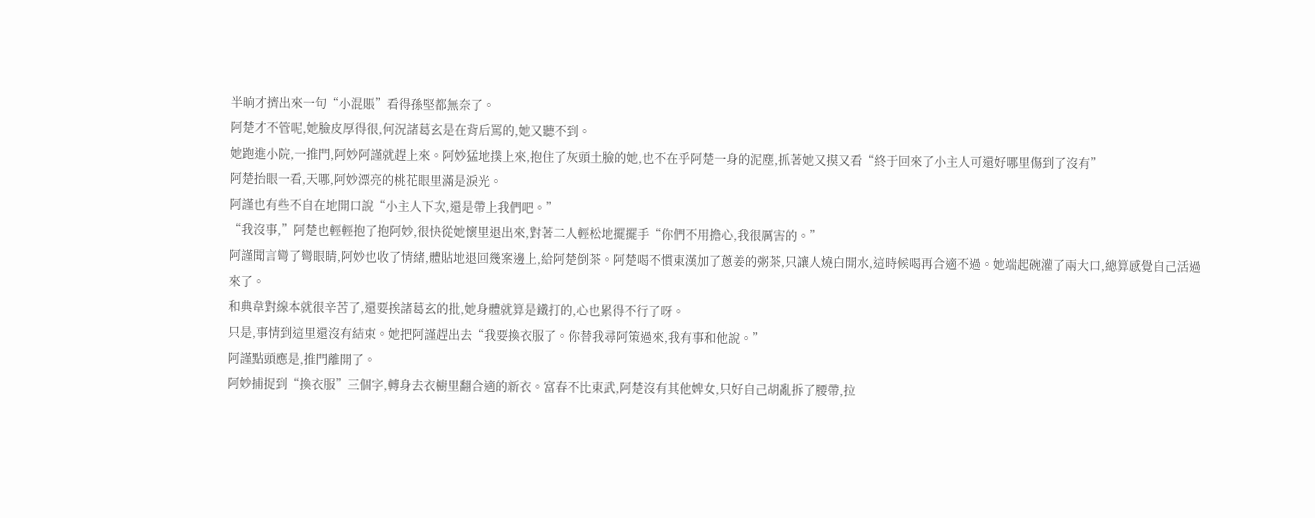半晌才擠出來一句“小混賬”看得孫堅都無奈了。
阿楚才不管呢,她臉皮厚得很,何況諸葛玄是在背后罵的,她又聽不到。
她跑進小院,一推門,阿妙阿謹就趕上來。阿妙猛地撲上來,抱住了灰頭土臉的她,也不在乎阿楚一身的泥塵,抓著她又摸又看“終于回來了小主人可還好哪里傷到了沒有”
阿楚抬眼一看,天哪,阿妙漂亮的桃花眼里滿是淚光。
阿謹也有些不自在地開口說“小主人下次,還是帶上我們吧。”
“我沒事,”阿楚也輕輕抱了抱阿妙,很快從她懷里退出來,對著二人輕松地擺擺手“你們不用擔心,我很厲害的。”
阿謹聞言彎了彎眼睛,阿妙也收了情緒,體貼地退回幾案邊上,給阿楚倒茶。阿楚喝不慣東漢加了蔥姜的粥茶,只讓人燒白開水,這時候喝再合適不過。她端起碗灌了兩大口,總算感覺自己活過來了。
和典韋對線本就很辛苦了,還要挨諸葛玄的批,她身體就算是鐵打的,心也累得不行了呀。
只是,事情到這里還沒有結束。她把阿謹趕出去“我要換衣服了。你替我尋阿策過來,我有事和他說。”
阿謹點頭應是,推門離開了。
阿妙捕捉到“換衣服”三個字,轉身去衣櫥里翻合適的新衣。富春不比東武,阿楚沒有其他婢女,只好自己胡亂拆了腰帶,拉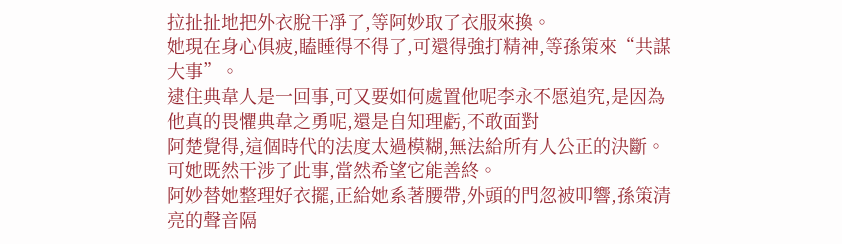拉扯扯地把外衣脫干凈了,等阿妙取了衣服來換。
她現在身心俱疲,瞌睡得不得了,可還得強打精神,等孫策來“共謀大事”。
逮住典韋人是一回事,可又要如何處置他呢李永不愿追究,是因為他真的畏懼典韋之勇呢,還是自知理虧,不敢面對
阿楚覺得,這個時代的法度太過模糊,無法給所有人公正的決斷。可她既然干涉了此事,當然希望它能善終。
阿妙替她整理好衣擺,正給她系著腰帶,外頭的門忽被叩響,孫策清亮的聲音隔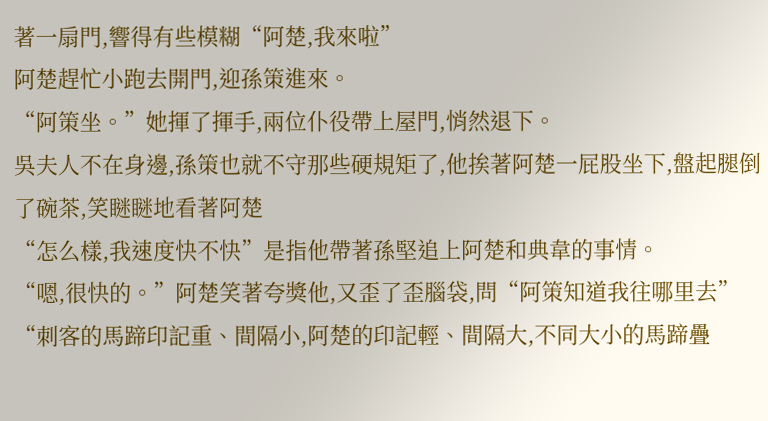著一扇門,響得有些模糊“阿楚,我來啦”
阿楚趕忙小跑去開門,迎孫策進來。
“阿策坐。”她揮了揮手,兩位仆役帶上屋門,悄然退下。
吳夫人不在身邊,孫策也就不守那些硬規矩了,他挨著阿楚一屁股坐下,盤起腿倒了碗茶,笑瞇瞇地看著阿楚
“怎么樣,我速度快不快”是指他帶著孫堅追上阿楚和典韋的事情。
“嗯,很快的。”阿楚笑著夸獎他,又歪了歪腦袋,問“阿策知道我往哪里去”
“刺客的馬蹄印記重、間隔小,阿楚的印記輕、間隔大,不同大小的馬蹄疊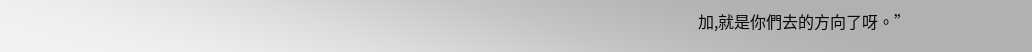加,就是你們去的方向了呀。”